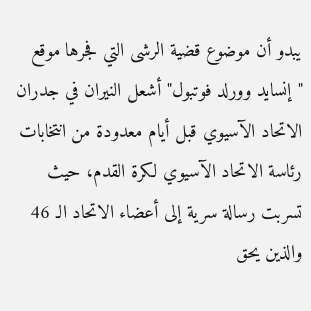يبدو أن موضوع قضية الرشى التي فجرها موقع "إنسايد وورلد فوتبول" أشعل النيران في جدران الاتحاد الآسيوي قبل أيام معدودة من انتخابات رئاسة الاتحاد الآسيوي لكرة القدم، حيث تسربت رسالة سرية إلى أعضاء الاتحاد الـ 46 والذين يحق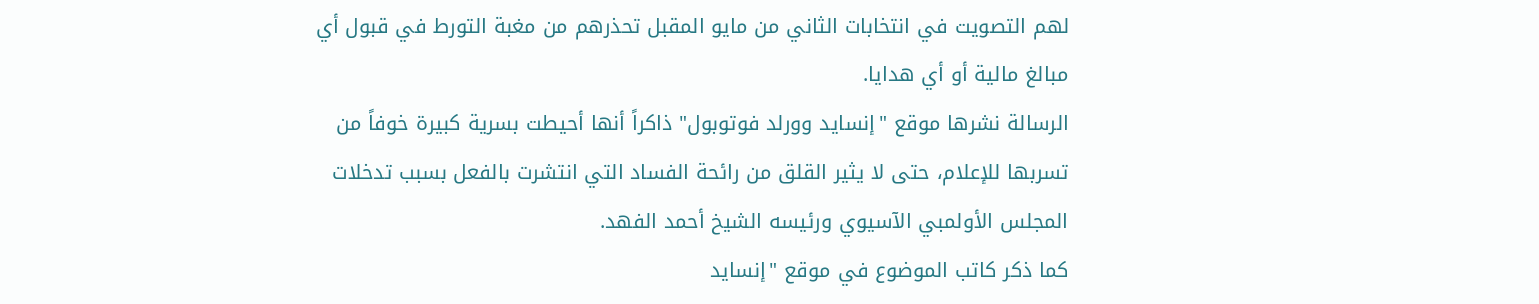لهم التصويت في انتخابات الثاني من مايو المقبل تحذرهم من مغبة التورط في قبول أي مبالغ مالية أو أي هدايا.
الرسالة نشرها موقع "إنسايد وورلد فوتوبول" ذاكراً أنها أحيطت بسرية كبيرة خوفاً من تسربها للإعلام، حتى لا يثير القلق من رائحة الفساد التي انتشرت بالفعل بسبب تدخلات المجلس الأولمبي الآسيوي ورئيسه الشيخ أحمد الفهد.
كما ذكر كاتب الموضوع في موقع "إنسايد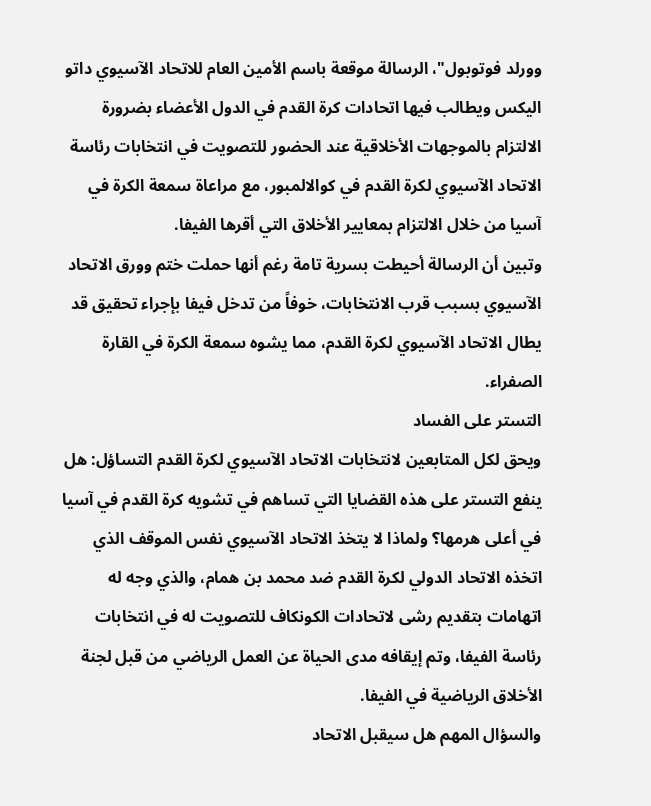وورلد فوتوبول"، الرسالة موقعة باسم الأمين العام للاتحاد الآسيوي داتو اليكس ويطالب فيها اتحادات كرة القدم في الدول الأعضاء بضرورة الالتزام بالموجهات الأخلاقية عند الحضور للتصويت في انتخابات رئاسة الاتحاد الآسيوي لكرة القدم في كوالالمبور، مع مراعاة سمعة الكرة في آسيا من خلال الالتزام بمعايير الأخلاق التي أقرها الفيفا.
وتبين أن الرسالة أحيطت بسرية تامة رغم أنها حملت ختم وورق الاتحاد الآسيوي بسبب قرب الانتخابات، خوفاً من تدخل فيفا بإجراء تحقيق قد يطال الاتحاد الآسيوي لكرة القدم، مما يشوه سمعة الكرة في القارة الصفراء.
التستر على الفساد
ويحق لكل المتابعين لانتخابات الاتحاد الآسيوي لكرة القدم التساؤل: هل ينفع التستر على هذه القضايا التي تساهم في تشويه كرة القدم في آسيا في أعلى هرمها؟ ولماذا لا يتخذ الاتحاد الآسيوي نفس الموقف الذي اتخذه الاتحاد الدولي لكرة القدم ضد محمد بن همام، والذي وجه له اتهامات بتقديم رشى لاتحادات الكونكاف للتصويت له في انتخابات رئاسة الفيفا، وتم إيقافه مدى الحياة عن العمل الرياضي من قبل لجنة الأخلاق الرياضية في الفيفا.
والسؤال المهم هل سيقبل الاتحاد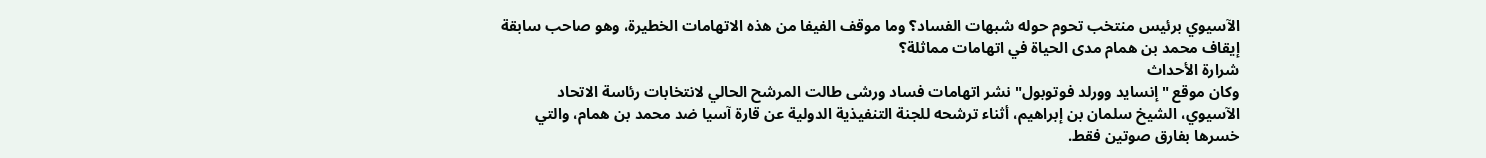الآسيوي برئيس منتخب تحوم حوله شبهات الفساد؟ وما موقف الفيفا من هذه الاتهامات الخطيرة، وهو صاحب سابقة إيقاف محمد بن همام مدى الحياة في اتهامات مماثلة؟
شرارة الأحداث
وكان موقع "إنسايد وورلد فوتوبول" نشر اتهامات فساد ورشى طالت المرشح الحالي لانتخابات رئاسة الاتحاد الآسيوي، الشيخ سلمان بن إبراهيم، أثناء ترشحه للجنة التنفيذية الدولية عن قارة آسيا ضد محمد بن همام، والتي خسرها بفارق صوتين فقط.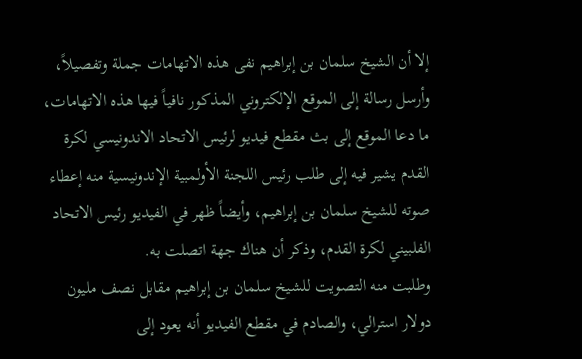إلا أن الشيخ سلمان بن إبراهيم نفى هذه الاتهامات جملة وتفصيلاً، وأرسل رسالة إلى الموقع الإلكتروني المذكور نافياً فيها هذه الاتهامات، ما دعا الموقع إلى بث مقطع فيديو لرئيس الاتحاد الاندونيسي لكرة القدم يشير فيه إلى طلب رئيس اللجنة الأولمبية الإندونيسية منه إعطاء صوته للشيخ سلمان بن إبراهيم، وأيضاً ظهر في الفيديو رئيس الاتحاد الفلبيني لكرة القدم، وذكر أن هناك جهة اتصلت به.
وطلبت منه التصويت للشيخ سلمان بن إبراهيم مقابل نصف مليون دولار استرالي، والصادم في مقطع الفيديو أنه يعود إلى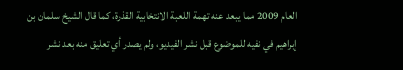العام 2009 مما يبعد عنه تهمة اللعبة الانتخابية القذرة، كما قال الشيخ سلمان بن إبراهيم في نفيه للموضوع قبل نشر الفيديو، ولم يصدر أي تعليق منه بعد نشر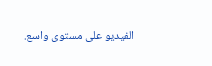الفيديو على مستوى واسع.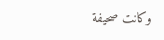وكانت صحيفة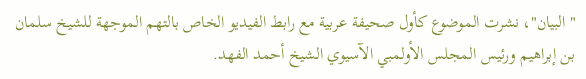"البيان"، نشرت الموضوع كأول صحيفة عربية مع رابط الفيديو الخاص بالتهم الموجهة للشيخ سلمان بن إبراهيم ورئيس المجلس الأولمبي الآسيوي الشيخ أحمد الفهد.